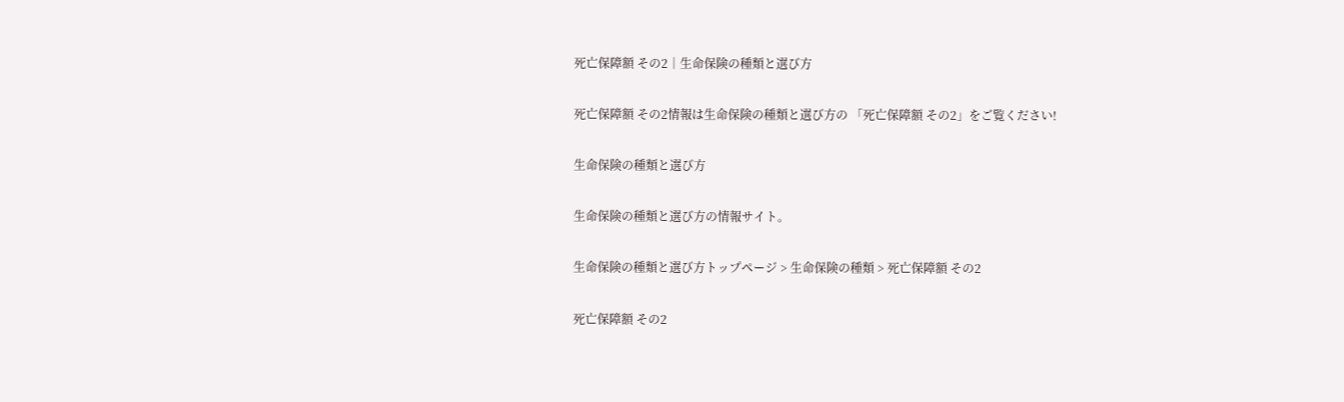死亡保障額 その2│生命保険の種類と選び方

死亡保障額 その2情報は生命保険の種類と選び方の 「死亡保障額 その2」をご覧ください!

生命保険の種類と選び方

生命保険の種類と選び方の情報サイト。

生命保険の種類と選び方トップページ > 生命保険の種類 > 死亡保障額 その2

死亡保障額 その2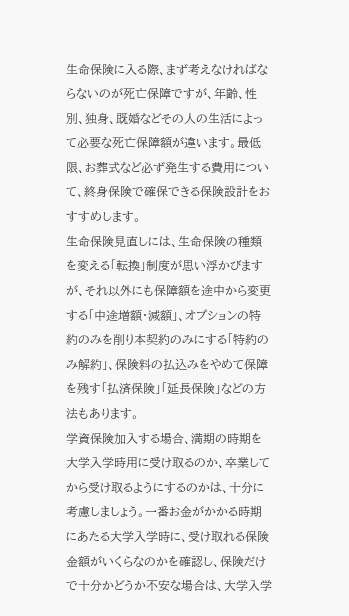生命保険に入る際、まず考えなければならないのが死亡保障ですが、年齢、性別、独身、既婚などその人の生活によって必要な死亡保障額が違います。最低限、お葬式など必ず発生する費用について、終身保険で確保できる保険設計をおすすめします。
生命保険見直しには、生命保険の種類を変える「転換」制度が思い浮かびますが、それ以外にも保障額を途中から変更する「中途増額・減額」、オプションの特約のみを削り本契約のみにする「特約のみ解約」、保険料の払込みをやめて保障を残す「払済保険」「延長保険」などの方法もあります。
学資保険加入する場合、満期の時期を大学入学時用に受け取るのか、卒業してから受け取るようにするのかは、十分に考慮しましょう。一番お金がかかる時期にあたる大学入学時に、受け取れる保険金額がいくらなのかを確認し、保険だけで十分かどうか不安な場合は、大学入学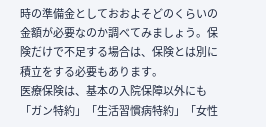時の準備金としておおよそどのくらいの金額が必要なのか調べてみましょう。保険だけで不足する場合は、保険とは別に積立をする必要もあります。
医療保険は、基本の入院保障以外にも「ガン特約」「生活習慣病特約」「女性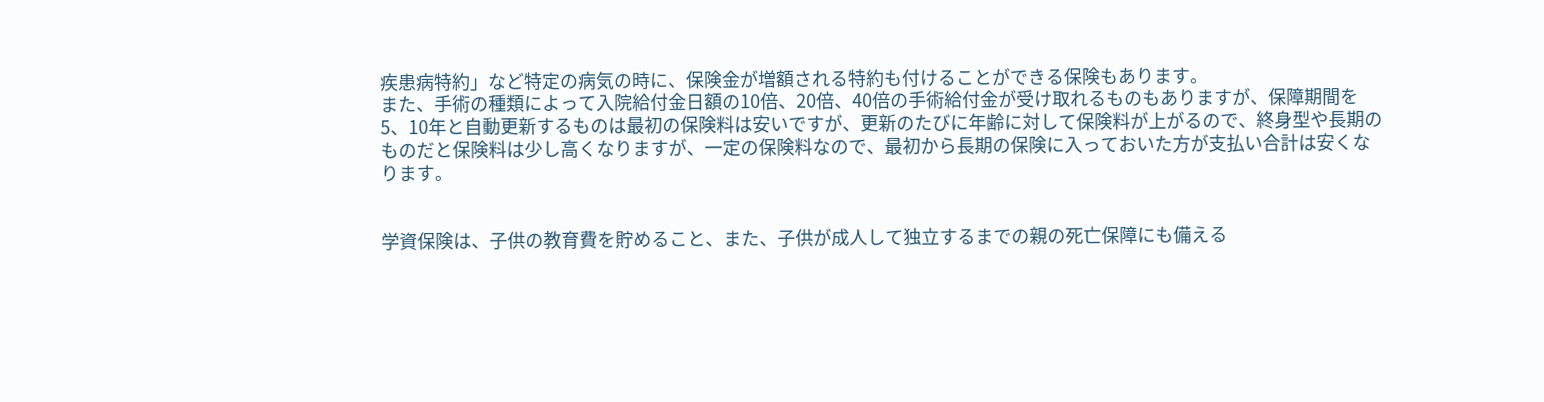疾患病特約」など特定の病気の時に、保険金が増額される特約も付けることができる保険もあります。
また、手術の種類によって入院給付金日額の10倍、20倍、40倍の手術給付金が受け取れるものもありますが、保障期間を5、10年と自動更新するものは最初の保険料は安いですが、更新のたびに年齢に対して保険料が上がるので、終身型や長期のものだと保険料は少し高くなりますが、一定の保険料なので、最初から長期の保険に入っておいた方が支払い合計は安くなります。


学資保険は、子供の教育費を貯めること、また、子供が成人して独立するまでの親の死亡保障にも備える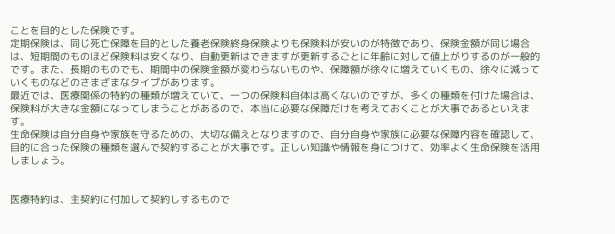ことを目的とした保険です。
定期保険は、同じ死亡保障を目的とした養老保険終身保険よりも保険料が安いのが特徴であり、保険金額が同じ場合は、短期間のものほど保険料は安くなり、自動更新はできますが更新するごとに年齢に対して値上がりするのが一般的です。また、長期のものでも、期間中の保険金額が変わらないものや、保障額が徐々に増えていくもの、徐々に減っていくものなどのさまざまなタイプがあります。
最近では、医療関係の特約の種類が増えていて、一つの保険料自体は高くないのですが、多くの種類を付けた場合は、保険料が大きな金額になってしまうことがあるので、本当に必要な保障だけを考えておくことが大事であるといえます。
生命保険は自分自身や家族を守るための、大切な備えとなりますので、自分自身や家族に必要な保障内容を確認して、目的に合った保険の種類を選んで契約することが大事です。正しい知識や情報を身につけて、効率よく生命保険を活用しましょう。


医療特約は、主契約に付加して契約しするもので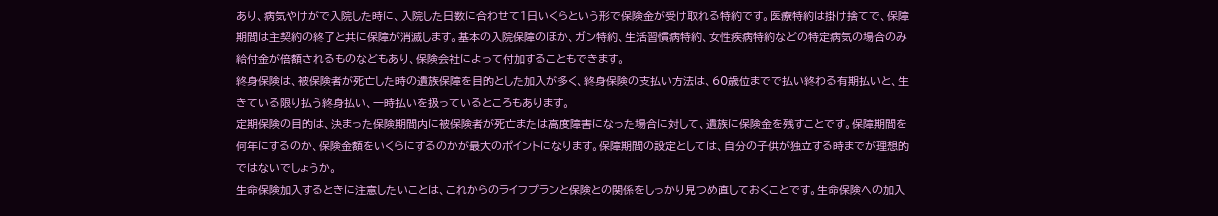あり、病気やけがで入院した時に、入院した日数に合わせて1日いくらという形で保険金が受け取れる特約です。医療特約は掛け捨てで、保障期間は主契約の終了と共に保障が消滅します。基本の入院保障のほか、ガン特約、生活習慣病特約、女性疾病特約などの特定病気の場合のみ給付金が倍額されるものなどもあり、保険会社によって付加することもできます。
終身保険は、被保険者が死亡した時の遺族保障を目的とした加入が多く、終身保険の支払い方法は、60歳位までで払い終わる有期払いと、生きている限り払う終身払い、一時払いを扱っているところもあります。
定期保険の目的は、決まった保険期間内に被保険者が死亡または高度障害になった場合に対して、遺族に保険金を残すことです。保障期間を何年にするのか、保険金額をいくらにするのかが最大のポイントになります。保障期間の設定としては、自分の子供が独立する時までが理想的ではないでしょうか。
生命保険加入するときに注意したいことは、これからのライフプランと保険との関係をしっかり見つめ直しておくことです。生命保険への加入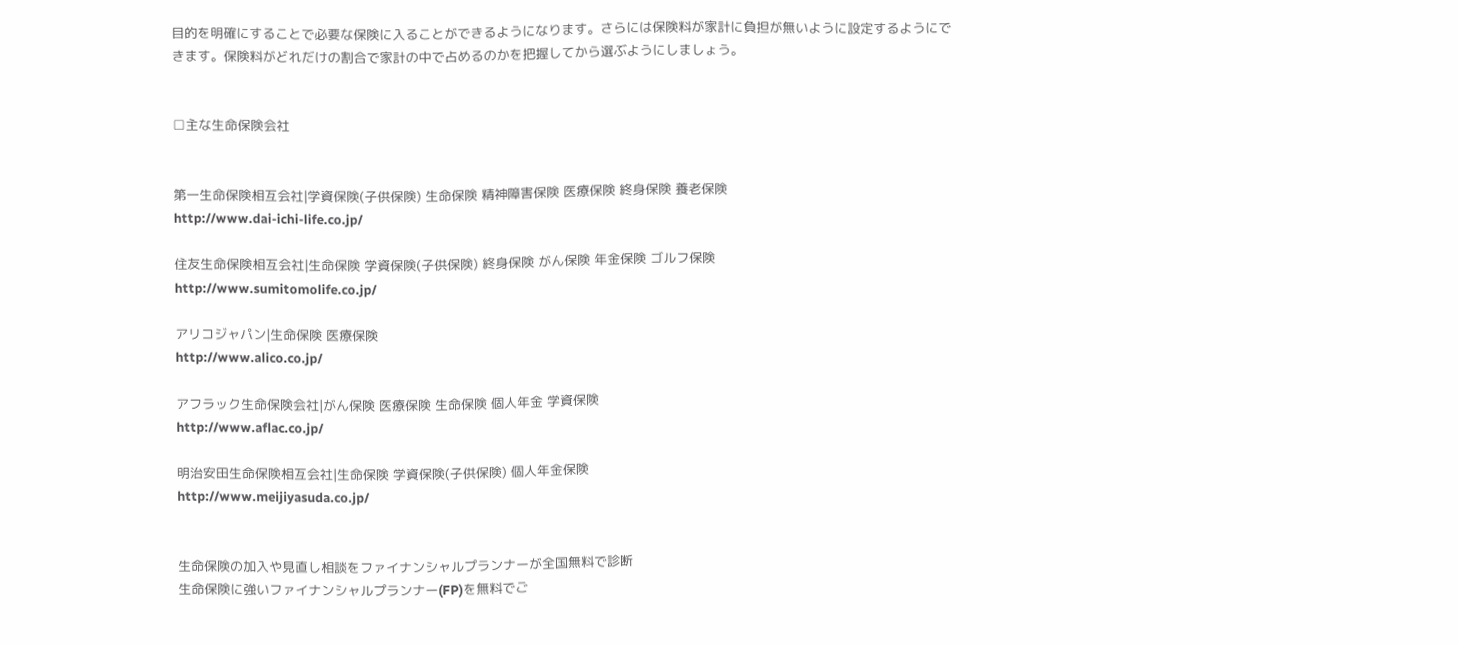目的を明確にすることで必要な保険に入ることができるようになります。さらには保険料が家計に負担が無いように設定するようにできます。保険料がどれだけの割合で家計の中で占めるのかを把握してから選ぶようにしましょう。


□主な生命保険会社


第一生命保険相互会社|学資保険(子供保険) 生命保険 精神障害保険 医療保険 終身保険 養老保険
http://www.dai-ichi-life.co.jp/

住友生命保険相互会社|生命保険 学資保険(子供保険) 終身保険 がん保険 年金保険 ゴルフ保険
http://www.sumitomolife.co.jp/

アリコジャパン|生命保険 医療保険
http://www.alico.co.jp/

アフラック生命保険会社|がん保険 医療保険 生命保険 個人年金 学資保険
http://www.aflac.co.jp/

明治安田生命保険相互会社|生命保険 学資保険(子供保険) 個人年金保険
http://www.meijiyasuda.co.jp/


生命保険の加入や見直し相談をファイナンシャルプランナーが全国無料で診断
生命保険に強いファイナンシャルプランナー(FP)を無料でご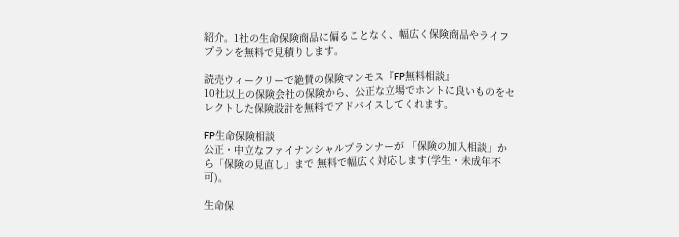紹介。1社の生命保険商品に偏ることなく、幅広く保険商品やライフプランを無料で見積りします。

読売ウィークリーで絶賛の保険マンモス『FP無料相談』
10社以上の保険会社の保険から、公正な立場でホントに良いものをセレクトした保険設計を無料でアドバイスしてくれます。

FP生命保険相談
公正・中立なファイナンシャルプランナーが 「保険の加入相談」から「保険の見直し」まで 無料で幅広く対応します(学生・未成年不可)。

生命保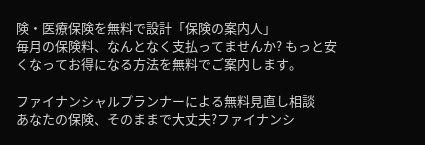険・医療保険を無料で設計「保険の案内人」
毎月の保険料、なんとなく支払ってませんか? もっと安くなってお得になる方法を無料でご案内します。

ファイナンシャルプランナーによる無料見直し相談
あなたの保険、そのままで大丈夫?ファイナンシ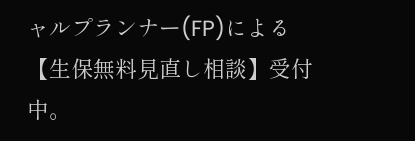ャルプランナー(FP)による【生保無料見直し相談】受付中。